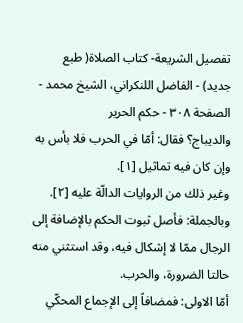تفصيل الشريعة- كتاب الصلاة( طبع جديد) - الفاضل اللنكراني، الشيخ محمد - الصفحة ٣٠٨ - حكم الحرير
والديباج؟ فقال: أمّا في الحرب فلا بأس به وإن كان فيه تماثيل [١].
وغير ذلك من الروايات الدالّة عليه [٢].
وبالجملة: فأصل ثبوت الحكم بالإضافة إلى الرجال ممّا لا إشكال فيه، وقد استثني منه حالتا الضرورة، والحرب.
أمّا الاولى: فمضافاً إلى الإجماع المحكّي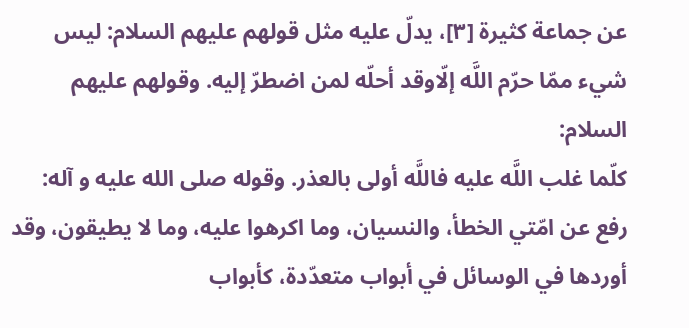عن جماعة كثيرة [٣]، يدلّ عليه مثل قولهم عليهم السلام: ليس شيء ممّا حرّم اللَّه إلّاوقد أحلّه لمن اضطرّ إليه. وقولهم عليهم السلام:
كلّما غلب اللَّه عليه فاللَّه أولى بالعذر. وقوله صلى الله عليه و آله: رفع عن امّتي الخطأ، والنسيان، وما اكرهوا عليه، وما لا يطيقون، وقد أوردها في الوسائل في أبواب متعدّدة، كأبواب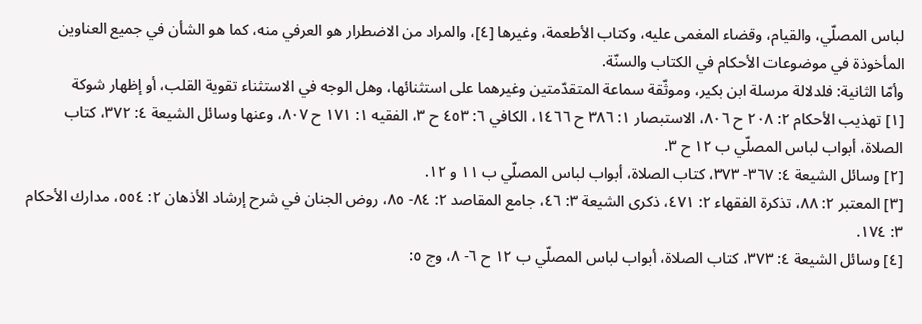لباس المصلّي، والقيام، وقضاء المغمى عليه، وكتاب الأطعمة، وغيرها [٤]، والمراد من الاضطرار هو العرفي منه، كما هو الشأن في جميع العناوين المأخوذة في موضوعات الأحكام في الكتاب والسنّة.
وأمّا الثانية: فلدلالة مرسلة ابن بكير، وموثّقة سماعة المتقدّمتين وغيرهما على استثنائها، وهل الوجه في الاستثناء تقوية القلب، أو إظهار شوكة
[١] تهذيب الأحكام ٢: ٢٠٨ ح ٨٠٦، الاستبصار ١: ٣٨٦ ح ١٤٦٦، الكافي ٦: ٤٥٣ ح ٣، الفقيه ١: ١٧١ ح ٨٠٧، وعنها وسائل الشيعة ٤: ٣٧٢، كتاب الصلاة، أبواب لباس المصلّي ب ١٢ ح ٣.
[٢] وسائل الشيعة ٤: ٣٦٧- ٣٧٣، كتاب الصلاة، أبواب لباس المصلّي ب ١١ و ١٢.
[٣] المعتبر ٢: ٨٨، تذكرة الفقهاء ٢: ٤٧١، ذكرى الشيعة ٣: ٤٦، جامع المقاصد ٢: ٨٤- ٨٥، روض الجنان في شرح إرشاد الأذهان ٢: ٥٥٤، مدارك الأحكام ٣: ١٧٤.
[٤] وسائل الشيعة ٤: ٣٧٣، كتاب الصلاة، أبواب لباس المصلّي ب ١٢ ح ٦- ٨، وج ٥: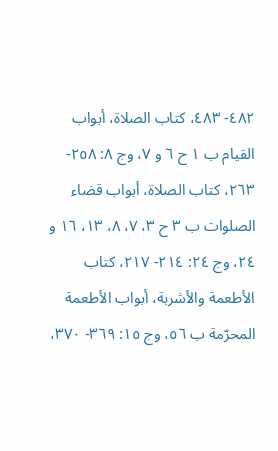٤٨٢- ٤٨٣، كتاب الصلاة، أبواب القيام ب ١ ح ٦ و ٧، وج ٨: ٢٥٨- ٢٦٣، كتاب الصلاة، أبواب قضاء الصلوات ب ٣ ح ٣، ٧، ٨، ١٣، ١٦ و ٢٤، وج ٢٤: ٢١٤- ٢١٧، كتاب الأطعمة والأشربة، أبواب الأطعمة المحرّمة ب ٥٦، وج ١٥: ٣٦٩- ٣٧٠،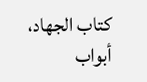كتاب الجهاد، أبواب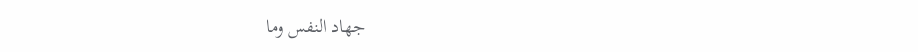جهاد النفس وما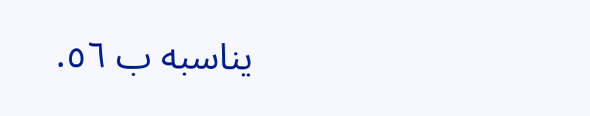يناسبه ب ٥٦.